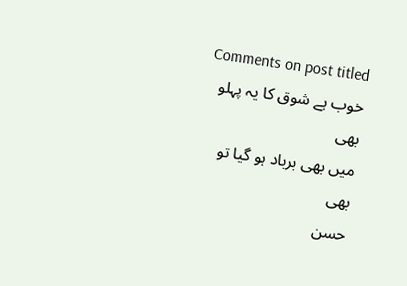Comments on post titled خوب ہے شوق کا یہ پہلو بھی
میں بھی برباد ہو گیا تو بھی
حسن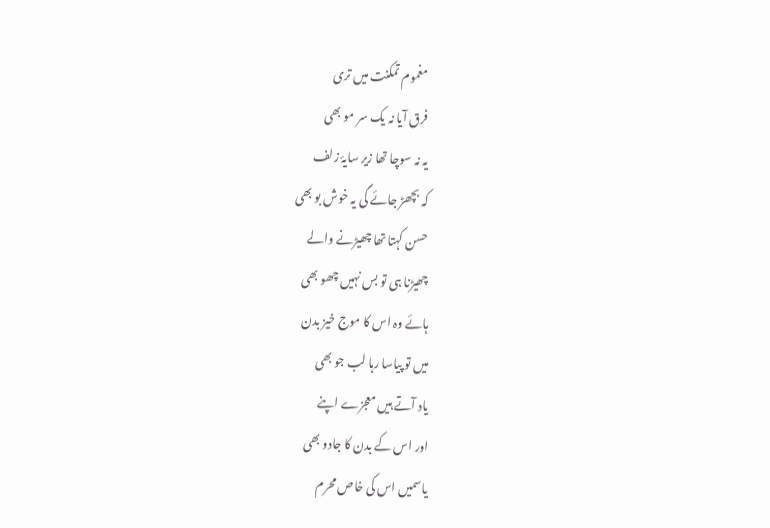مغموم تمکنت میں تری
فرق آیا نہ یک سر مو بھی
یہ نہ سوچا تھا زیر سایۂ زلف
کہ بچھڑ جائے گی یہ خوش بو بھی
حسن کہتا تھا چھیڑنے والے
چھیڑنا ہی تو بس نہیں چھو بھی
ہائے وہ اس کا موج خیز بدن
میں تو پیاسا رہا لب جو بھی
یاد آتے ہیں معجزے اپنے
اور اس کے بدن کا جادو بھی
یاسمیں اس کی خاص محرم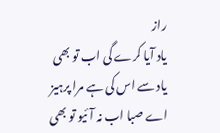راز
یاد آیا کرے گی اب تو بھی
یاد سے اس کی ہے مرا پرہیز
اے صبا اب نہ آئیو تو بھی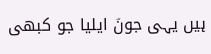ہیں یہی جونؔ ایلیا جو کبھی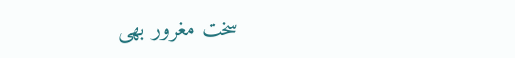سخت مغرور بھی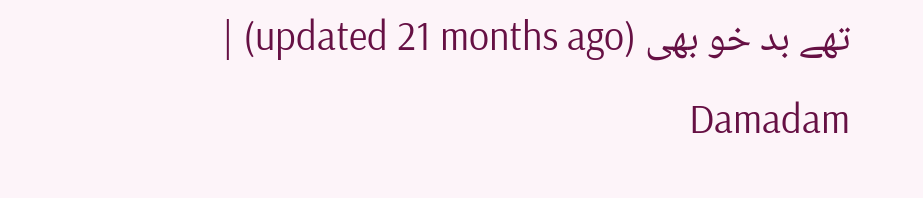تھے بد خو بھی (updated 21 months ago) | Damadam